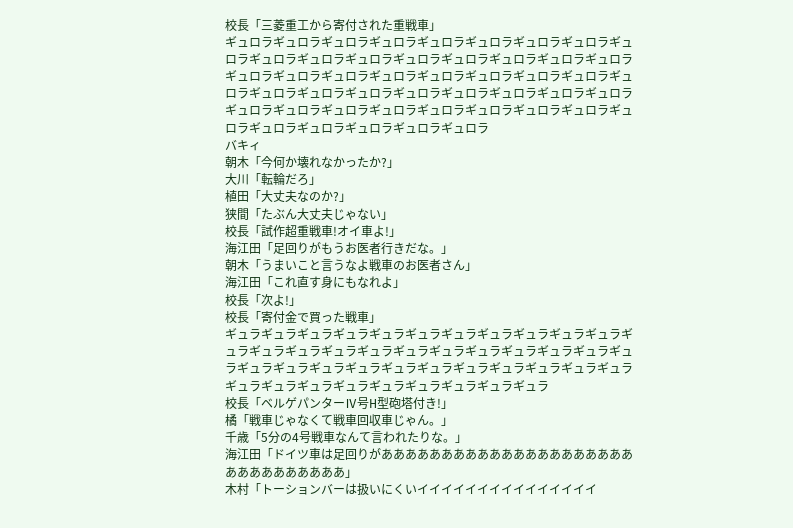校長「三菱重工から寄付された重戦車」
ギュロラギュロラギュロラギュロラギュロラギュロラギュロラギュロラギュロラギュロラギュロラギュロラギュロラギュロラギュロラギュロラギュロラギュロラギュロラギュロラギュロラギュロラギュロラギュロラギュロラギュロラギュロラギュロラギュロラギュロラギュロラギュロラギュロラギュロラギュロラギュロラギュロラギュロラギュロラギュロラギュロラギュロラギュロラギュロラギュロラギュロラギュロラギュロラ
バキィ
朝木「今何か壊れなかったか?」
大川「転輪だろ」
植田「大丈夫なのか?」
狭間「たぶん大丈夫じゃない」
校長「試作超重戦車!オイ車よ!」
海江田「足回りがもうお医者行きだな。」
朝木「うまいこと言うなよ戦車のお医者さん」
海江田「これ直す身にもなれよ」
校長「次よ!」
校長「寄付金で買った戦車」
ギュラギュラギュラギュラギュラギュラギュラギュラギュラギュラギュラギュラギュラギュラギュラギュラギュラギュラギュラギュラギュラギュラギュラギュラギュラギュラギュラギュラギュラギュラギュラギュラギュラギュラギュラギュラギュラギュラギュラギュラギュラギュラギュラ
校長「ベルゲパンターⅣ号H型砲塔付き!」
橘「戦車じゃなくて戦車回収車じゃん。」
千歳「5分の4号戦車なんて言われたりな。」
海江田「ドイツ車は足回りがあああああああああああああああああああああああああああああああ」
木村「トーションバーは扱いにくいイイイイイイイイイイイイイイイ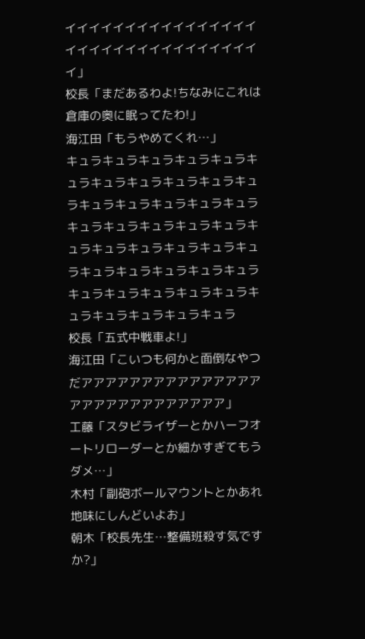イイイイイイイイイイイイイイイイイイイイイイイイイイイイイイイイイ」
校長「まだあるわよ!ちなみにこれは倉庫の奥に眠ってたわ!」
海江田「もうやめてくれ…」
キュラキュラキュラキュラキュラキュラキュラキュラキュラキュラキュラキュラキュラキュラキュラキュラキュラキュラキュラキュラキュラキュラキュラキュラキュラキュラキュラキュラキュラキュラキュラキュラキュラキュラキュラキュラキュラキュラキュラキュラキュラキュラ
校長「五式中戦車よ!」
海江田「こいつも何かと面倒なやつだアアアアアアアアアアアアアアアアアアアアアアアアアアアア」
工藤「スタビライザーとかハーフオートリローダーとか細かすぎてもうダメ…」
木村「副砲ボールマウントとかあれ地味にしんどいよお」
朝木「校長先生…整備班殺す気ですか?」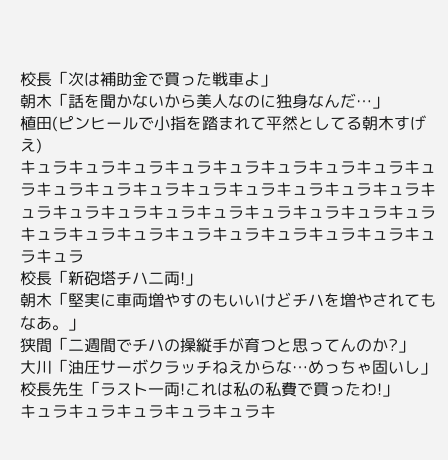校長「次は補助金で買った戦車よ」
朝木「話を聞かないから美人なのに独身なんだ…」
植田(ピンヒールで小指を踏まれて平然としてる朝木すげえ)
キュラキュラキュラキュラキュラキュラキュラキュラキュラキュラキュラキュラキュラキュラキュラキュラキュラキュラキュラキュラキュラキュラキュラキュラキュラキュラキュラキュラキュラキュラキュラキュラキュラキュラキュラキュラ
校長「新砲塔チハ二両!」
朝木「堅実に車両増やすのもいいけどチハを増やされてもなあ。」
狭間「二週間でチハの操縦手が育つと思ってんのか?」
大川「油圧サーボクラッチねえからな…めっちゃ固いし」
校長先生「ラスト一両!これは私の私費で買ったわ!」
キュラキュラキュラキュラキュラキ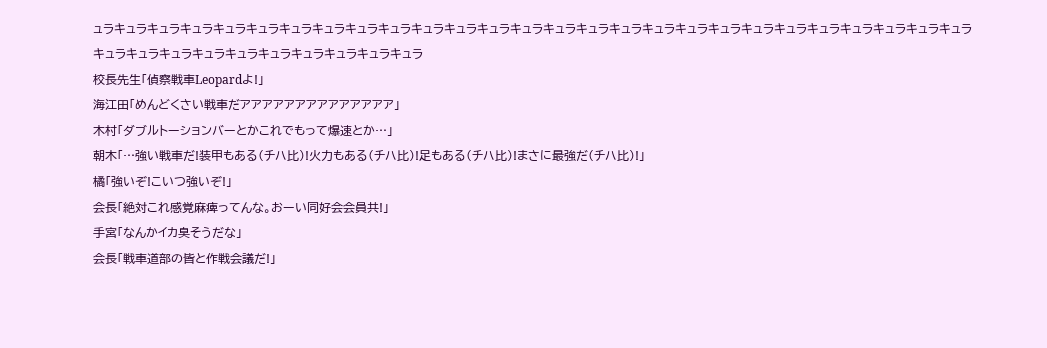ュラキュラキュラキュラキュラキュラキュラキュラキュラキュラキュラキュラキュラキュラキュラキュラキュラキュラキュラキュラキュラキュラキュラキュラキュラキュラキュラキュラキュラキュラキュラキュラキュラキュラキュラキュラキュラ
校長先生「偵察戦車Leopardよ!」
海江田「めんどくさい戦車だアアアアアアアアアアアアアア」
木村「ダブルトーションバーとかこれでもって爆速とか…」
朝木「…強い戦車だ!装甲もある(チハ比)!火力もある(チハ比)!足もある(チハ比)!まさに最強だ(チハ比)!」
橘「強いぞ!こいつ強いぞ!」
会長「絶対これ感覚麻痺ってんな。おーい同好会会員共!」
手宮「なんかイカ臭そうだな」
会長「戦車道部の皆と作戦会議だ!」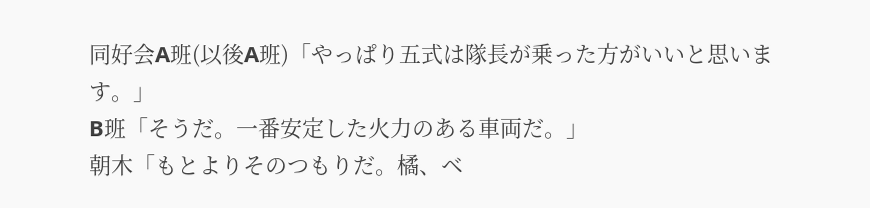同好会A班(以後A班)「やっぱり五式は隊長が乗った方がいいと思います。」
B班「そうだ。一番安定した火力のある車両だ。」
朝木「もとよりそのつもりだ。橘、ベ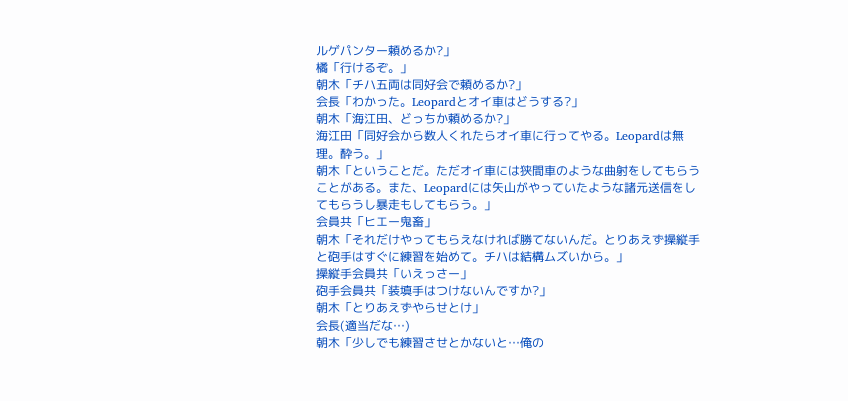ルゲパンター頼めるか?」
橘「行けるぞ。」
朝木「チハ五両は同好会で頼めるか?」
会長「わかった。Leopardとオイ車はどうする?」
朝木「海江田、どっちか頼めるか?」
海江田「同好会から数人くれたらオイ車に行ってやる。Leopardは無理。酔う。」
朝木「ということだ。ただオイ車には狭間車のような曲射をしてもらうことがある。また、Leopardには矢山がやっていたような諸元送信をしてもらうし暴走もしてもらう。」
会員共「ヒエー鬼畜」
朝木「それだけやってもらえなければ勝てないんだ。とりあえず操縦手と砲手はすぐに練習を始めて。チハは結構ムズいから。」
操縦手会員共「いえっさー」
砲手会員共「装填手はつけないんですか?」
朝木「とりあえずやらせとけ」
会長(適当だな…)
朝木「少しでも練習させとかないと…俺の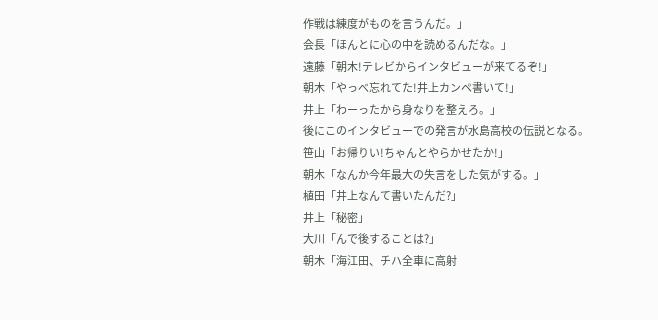作戦は練度がものを言うんだ。」
会長「ほんとに心の中を読めるんだな。」
遠藤「朝木!テレビからインタビューが来てるぞ!」
朝木「やっべ忘れてた!井上カンペ書いて!」
井上「わーったから身なりを整えろ。」
後にこのインタビューでの発言が水島高校の伝説となる。
笹山「お帰りい!ちゃんとやらかせたか!」
朝木「なんか今年最大の失言をした気がする。」
植田「井上なんて書いたんだ?」
井上「秘密」
大川「んで後することは?」
朝木「海江田、チハ全車に高射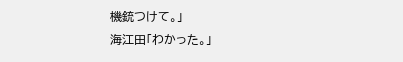機銃つけて。」
海江田「わかった。」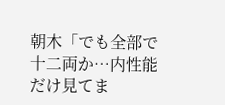朝木「でも全部で十二両か…内性能だけ見てま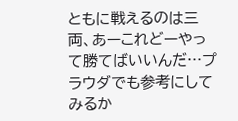ともに戦えるのは三両、あーこれどーやって勝てばいいんだ…プラウダでも参考にしてみるか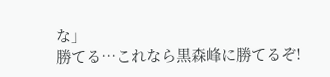な」
勝てる…これなら黒森峰に勝てるぞ!